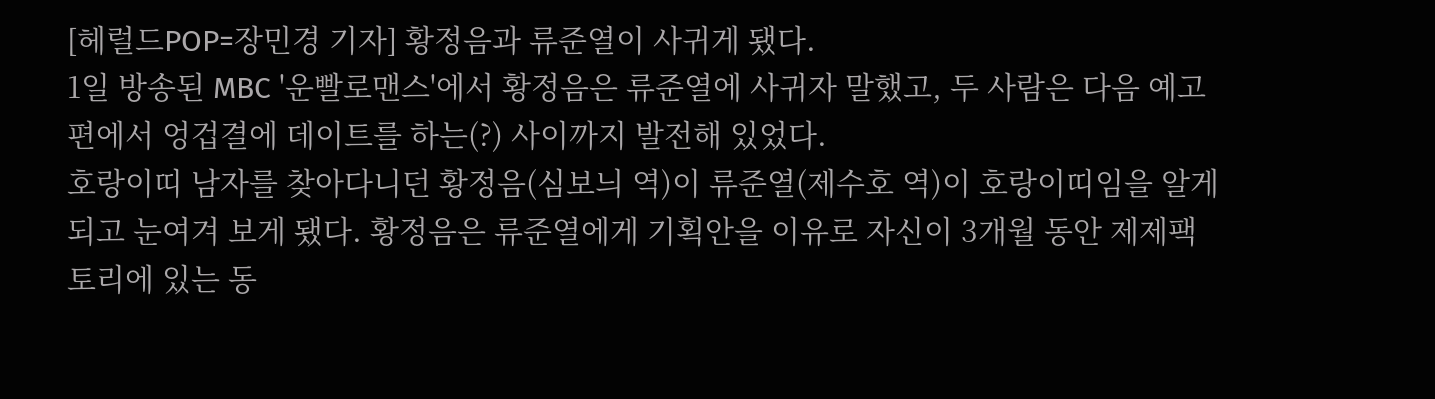[헤럴드POP=장민경 기자] 황정음과 류준열이 사귀게 됐다.
1일 방송된 MBC '운빨로맨스'에서 황정음은 류준열에 사귀자 말했고, 두 사람은 다음 예고편에서 엉겁결에 데이트를 하는(?) 사이까지 발전해 있었다.
호랑이띠 남자를 찾아다니던 황정음(심보늬 역)이 류준열(제수호 역)이 호랑이띠임을 알게 되고 눈여겨 보게 됐다. 황정음은 류준열에게 기획안을 이유로 자신이 3개월 동안 제제팩토리에 있는 동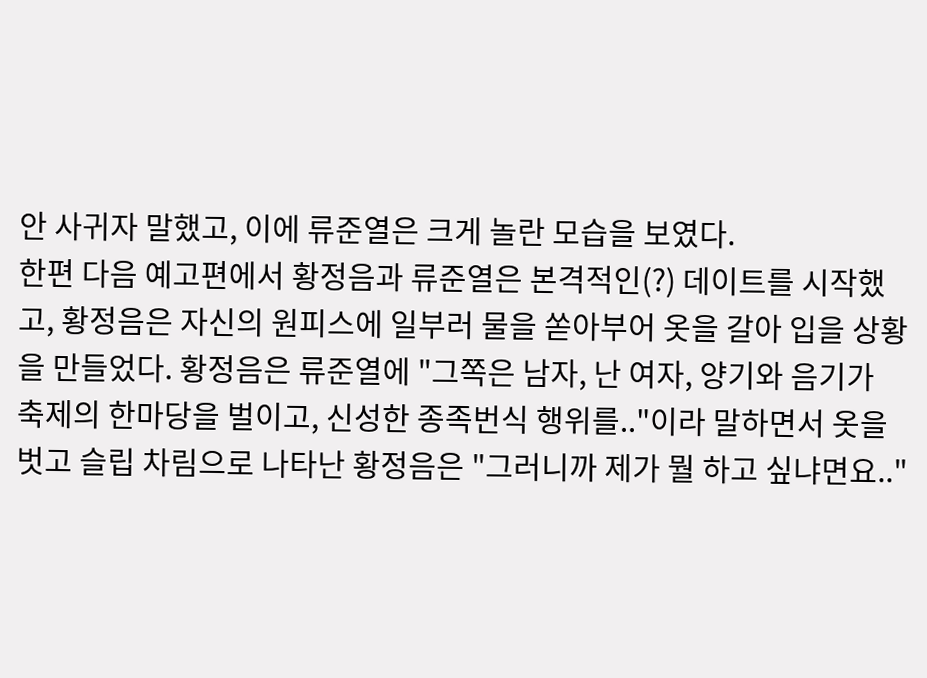안 사귀자 말했고, 이에 류준열은 크게 놀란 모습을 보였다.
한편 다음 예고편에서 황정음과 류준열은 본격적인(?) 데이트를 시작했고, 황정음은 자신의 원피스에 일부러 물을 쏟아부어 옷을 갈아 입을 상황을 만들었다. 황정음은 류준열에 "그쪽은 남자, 난 여자, 양기와 음기가 축제의 한마당을 벌이고, 신성한 종족번식 행위를.."이라 말하면서 옷을 벗고 슬립 차림으로 나타난 황정음은 "그러니까 제가 뭘 하고 싶냐면요.."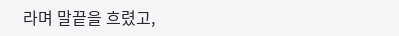라며 말끝을 흐렸고,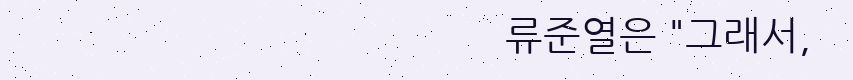류준열은 "그래서,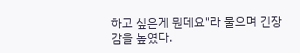하고 싶은게 뭔데요"라 물으며 긴장감을 높였다.